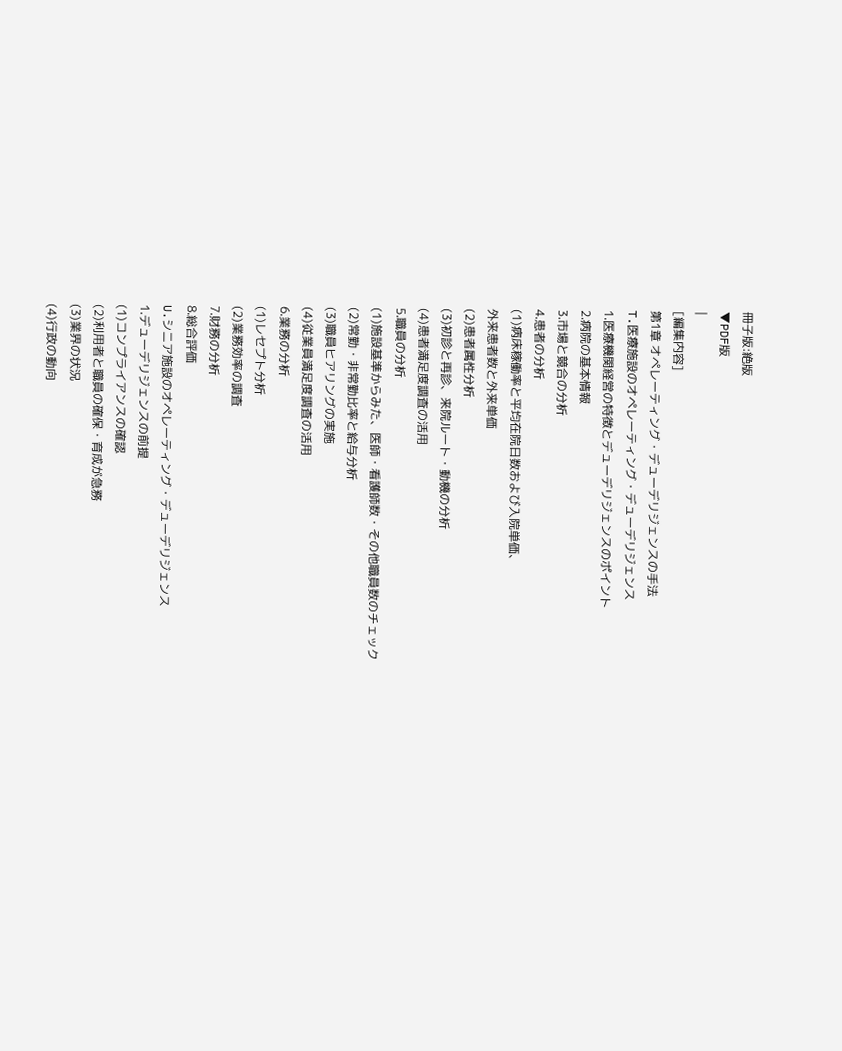冊子版:絶版
▼PDF版
|
[編集内容]
第1章 オペレーティング・デューデリジェンスの手法
T.医療施設のオペレーティング・デューデリジェンス
1.医療機関経営の特徴とデューデリジェンスのポイント
2.病院の基本情報
3.市場と競合の分析
4.患者の分析
(1)病床稼働率と平均在院日数および入院単価、
外来患者数と外来単価
(2)患者属性分析
(3)初診と再診、来院ルート・動機の分析
(4)患者満足度調査の活用
5.職員の分析
(1)施設基準からみた、医師・看護師数・その他職員数のチェック
(2)常勤・非常勤比率と給与分析
(3)職員ヒアリングの実施
(4)従業員満足度調査の活用
6.業務の分析
(1)レセプト分析
(2)業務効率の調査
7.財務の分析
8.総合評価
U.シニア施設のオペレーティング・デューデリジェンス
1.デューデリジェンスの前提
(1)コンプライアンスの確認
(2)利用者と職員の確保・育成が急務
(3)業界の状況
(4)行政の動向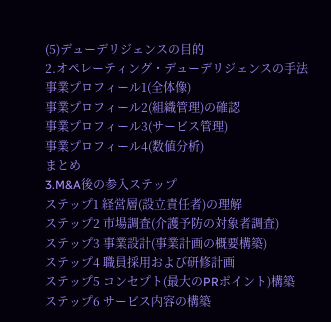(5)デューデリジェンスの目的
2.オペレーティング・デューデリジェンスの手法
事業プロフィール1(全体像)
事業プロフィール2(組織管理)の確認
事業プロフィール3(サービス管理)
事業プロフィール4(数値分析)
まとめ
3.M&A後の参入ステップ
ステップ1 経営層(設立責任者)の理解
ステップ2 市場調査(介護予防の対象者調査)
ステップ3 事業設計(事業計画の概要構築)
ステップ4 職員採用および研修計画
ステップ5 コンセプト(最大のPRポイント)構築
ステップ6 サービス内容の構築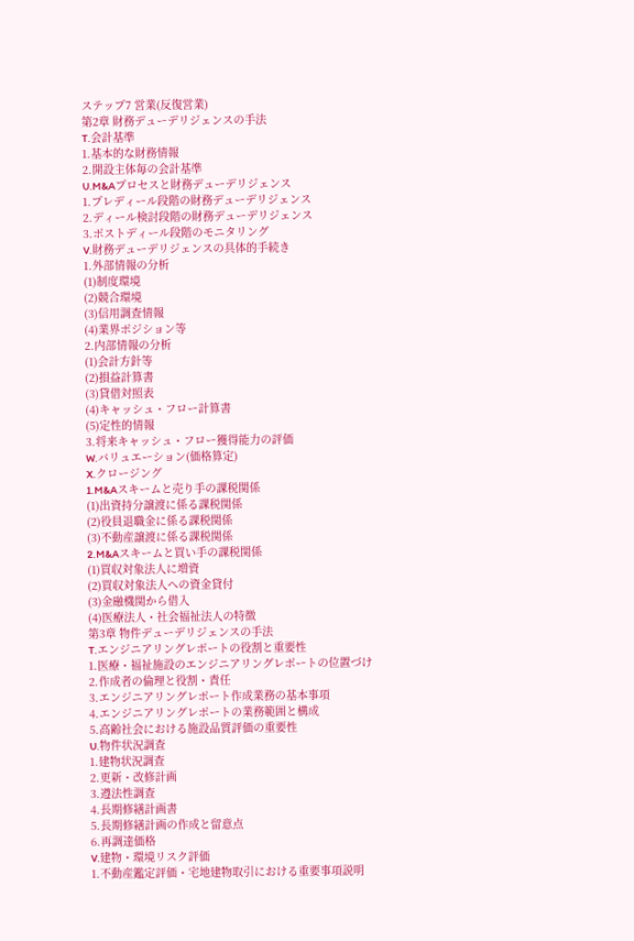ステップ7 営業(反復営業)
第2章 財務デューデリジェンスの手法
T.会計基準
1.基本的な財務情報
2.開設主体毎の会計基準
U.M&Aプロセスと財務デューデリジェンス
1.プレディール段階の財務デューデリジェンス
2.ディール検討段階の財務デューデリジェンス
3.ポストディール段階のモニタリング
V.財務デューデリジェンスの具体的手続き
1.外部情報の分析
(1)制度環境
(2)競合環境
(3)信用調査情報
(4)業界ポジション等
2.内部情報の分析
(1)会計方針等
(2)損益計算書
(3)貸借対照表
(4)キャッシュ・フロー計算書
(5)定性的情報
3.将来キャッシュ・フロー獲得能力の評価
W.バリュエーション(価格算定)
X.クロージング
1.M&Aスキームと売り手の課税関係
(1)出資持分譲渡に係る課税関係
(2)役員退職金に係る課税関係
(3)不動産譲渡に係る課税関係
2.M&Aスキームと買い手の課税関係
(1)買収対象法人に増資
(2)買収対象法人への資金貸付
(3)金融機関から借入
(4)医療法人・社会福祉法人の特徴
第3章 物件デューデリジェンスの手法
T.エンジニアリングレポートの役割と重要性
1.医療・福祉施設のエンジニアリングレポートの位置づけ
2.作成者の倫理と役割・責任
3.エンジニアリングレポート作成業務の基本事項
4.エンジニアリングレポートの業務範囲と構成
5.高齢社会における施設品質評価の重要性
U.物件状況調査
1.建物状況調査
2.更新・改修計画
3.遵法性調査
4.長期修繕計画書
5.長期修繕計画の作成と留意点
6.再調達価格
V.建物・環境リスク評価
1.不動産鑑定評価・宅地建物取引における重要事項説明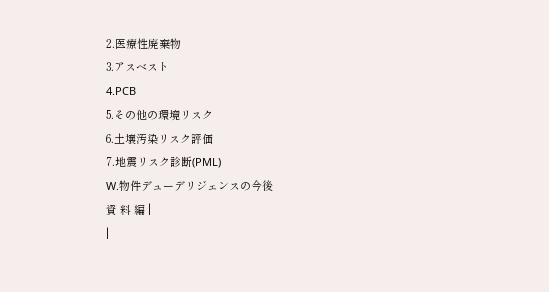2.医療性廃棄物
3.アスベスト
4.PCB
5.その他の環境リスク
6.土壌汚染リスク評価
7.地震リスク診断(PML)
W.物件デューデリジェンスの今後
資 料 編 |
|